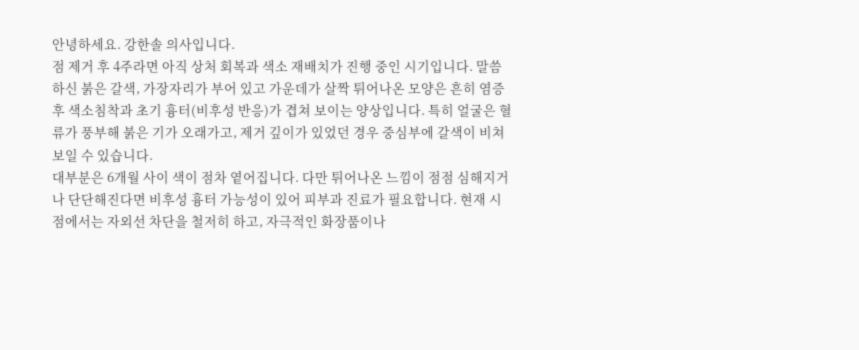안녕하세요. 강한솔 의사입니다.
점 제거 후 4주라면 아직 상처 회복과 색소 재배치가 진행 중인 시기입니다. 말씀하신 붉은 갈색, 가장자리가 부어 있고 가운데가 살짝 튀어나온 모양은 흔히 염증 후 색소침착과 초기 흉터(비후성 반응)가 겹쳐 보이는 양상입니다. 특히 얼굴은 혈류가 풍부해 붉은 기가 오래가고, 제거 깊이가 있었던 경우 중심부에 갈색이 비쳐 보일 수 있습니다.
대부분은 6개월 사이 색이 점차 옅어집니다. 다만 튀어나온 느낌이 점점 심해지거나 단단해진다면 비후성 흉터 가능성이 있어 피부과 진료가 필요합니다. 현재 시점에서는 자외선 차단을 철저히 하고, 자극적인 화장품이나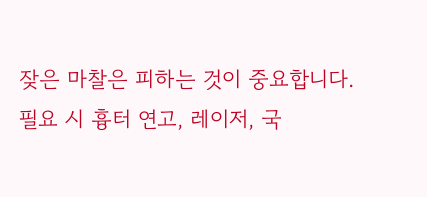잦은 마찰은 피하는 것이 중요합니다. 필요 시 흉터 연고, 레이저, 국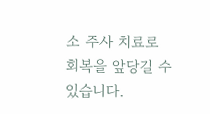소 주사 치료로 회복을 앞당길 수 있습니다.